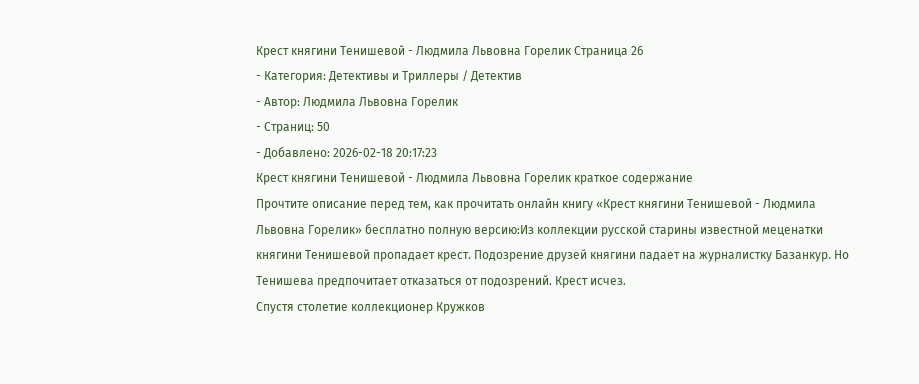Крест княгини Тенишевой - Людмила Львовна Горелик Страница 26
- Категория: Детективы и Триллеры / Детектив
- Автор: Людмила Львовна Горелик
- Страниц: 50
- Добавлено: 2026-02-18 20:17:23
Крест княгини Тенишевой - Людмила Львовна Горелик краткое содержание
Прочтите описание перед тем, как прочитать онлайн книгу «Крест княгини Тенишевой - Людмила Львовна Горелик» бесплатно полную версию:Из коллекции русской старины известной меценатки княгини Тенишевой пропадает крест. Подозрение друзей княгини падает на журналистку Базанкур. Но Тенишева предпочитает отказаться от подозрений. Крест исчез.
Спустя столетие коллекционер Кружков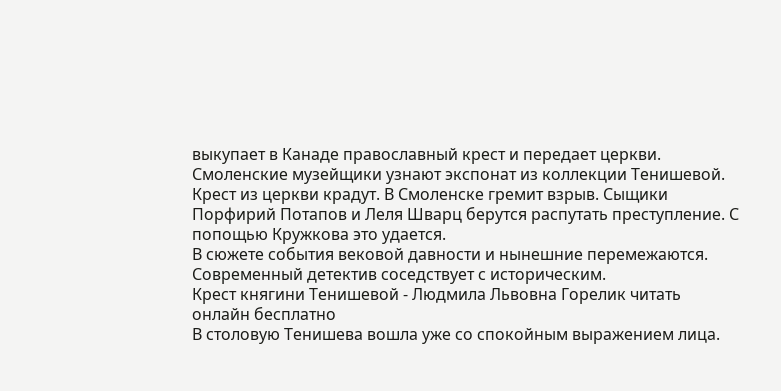выкупает в Канаде православный крест и передает церкви. Смоленские музейщики узнают экспонат из коллекции Тенишевой. Крест из церкви крадут. В Смоленске гремит взрыв. Сыщики Порфирий Потапов и Леля Шварц берутся распутать преступление. С попощью Кружкова это удается.
В сюжете события вековой давности и нынешние перемежаются. Современный детектив соседствует с историческим.
Крест княгини Тенишевой - Людмила Львовна Горелик читать онлайн бесплатно
В столовую Тенишева вошла уже со спокойным выражением лица.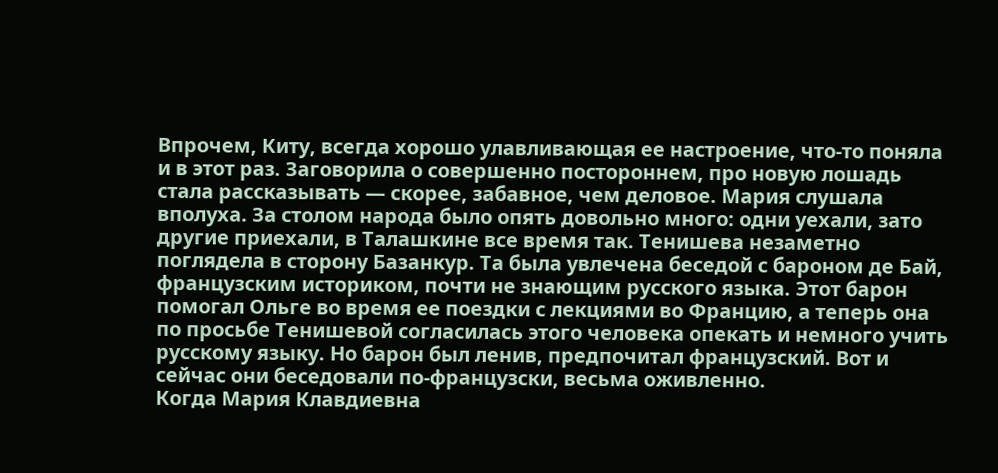Впрочем, Киту, всегда хорошо улавливающая ее настроение, что-то поняла и в этот раз. Заговорила о совершенно постороннем, про новую лошадь стала рассказывать — скорее, забавное, чем деловое. Мария слушала вполуха. За столом народа было опять довольно много: одни уехали, зато другие приехали, в Талашкине все время так. Тенишева незаметно поглядела в сторону Базанкур. Та была увлечена беседой с бароном де Бай, французским историком, почти не знающим русского языка. Этот барон помогал Ольге во время ее поездки с лекциями во Францию, а теперь она по просьбе Тенишевой согласилась этого человека опекать и немного учить русскому языку. Но барон был ленив, предпочитал французский. Вот и сейчас они беседовали по-французски, весьма оживленно.
Когда Мария Клавдиевна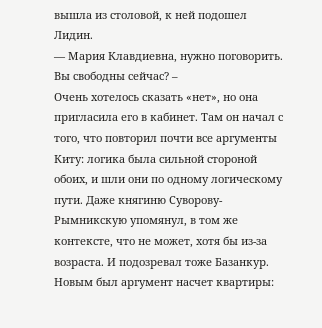вышла из столовой, к ней подошел Лидин.
— Мария Клавдиевна, нужно поговорить. Вы свободны сейчас? –
Очень хотелось сказать «нет», но она пригласила его в кабинет. Там он начал с того, что повторил почти все аргументы Киту: логика была сильной стороной обоих, и шли они по одному логическому пути. Даже княгиню Суворову-Рымникскую упомянул, в том же контексте, что не может, хотя бы из-за возраста. И подозревал тоже Базанкур. Новым был аргумент насчет квартиры: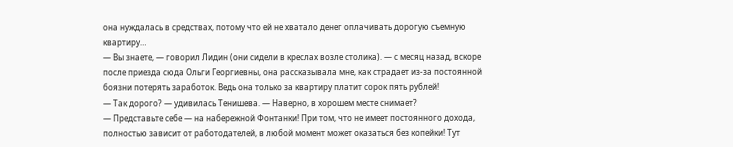она нуждалась в средствах, потому что ей не хватало денег оплачивать дорогую съемную квартиру…
— Вы знаете, — говорил Лидин (они сидели в креслах возле столика). — с месяц назад, вскоре после приезда сюда Ольги Георгиевны, она рассказывала мне, как страдает из-за постоянной боязни потерять заработок. Ведь она только за квартиру платит сорок пять рублей!
— Так дорого? — удивилась Тенишева. — Наверно, в хорошем месте снимает?
— Представьте себе — на набережной Фонтанки! При том, что не имеет постоянного дохода, полностью зависит от работодателей, в любой момент может оказаться без копейки! Тут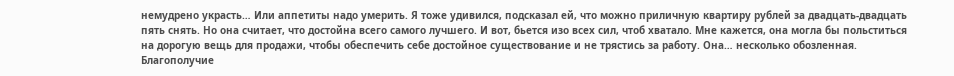немудрено украсть… Или аппетиты надо умерить. Я тоже удивился, подсказал ей, что можно приличную квартиру рублей за двадцать-двадцать пять снять. Но она считает, что достойна всего самого лучшего. И вот, бьется изо всех сил, чтоб хватало. Мне кажется, она могла бы польститься на дорогую вещь для продажи, чтобы обеспечить себе достойное существование и не трястись за работу. Она… несколько обозленная. Благополучие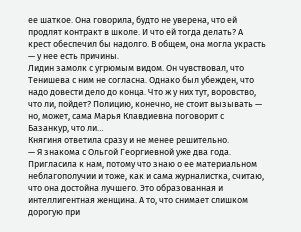ее шаткое. Она говорила, будто не уверена, что ей продлят контракт в школе. И что ей тогда делать? А крест обеспечил бы надолго. В общем, она могла украсть — у нее есть причины.
Лидин замолк с угрюмым видом. Он чувствовал, что Тенишева с ним не согласна. Однако был убежден, что надо довести дело до конца. Что ж у них тут, воровство, что ли, пойдет? Полицию, конечно, не стоит вызывать — но, может, сама Марья Клавдиевна поговорит с Базанкур, что ли…
Княгиня ответила сразу и не менее решительно.
— Я знакома с Ольгой Георгиевной уже два года. Пригласила к нам, потому что знаю о ее материальном неблагополучии и тоже, как и сама журналистка, считаю, что она достойна лучшего. Это образованная и интеллигентная женщина. А то, что снимает слишком дорогую при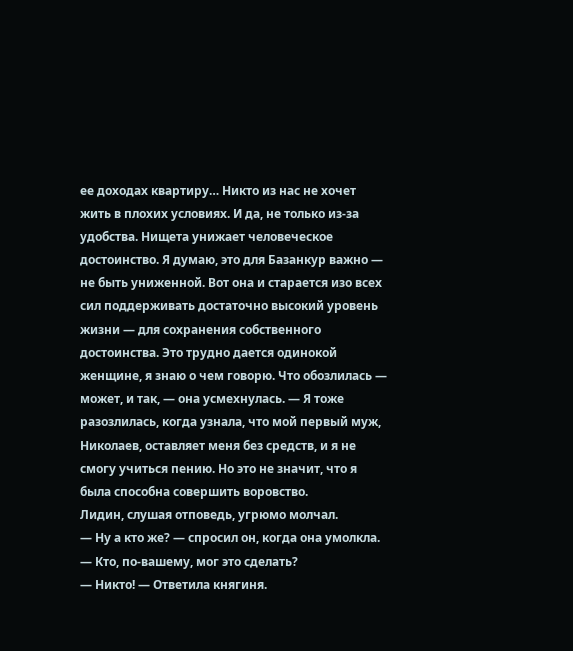ее доходах квартиру… Никто из нас не хочет жить в плохих условиях. И да, не только из-за удобства. Нищета унижает человеческое достоинство. Я думаю, это для Базанкур важно — не быть униженной. Вот она и старается изо всех сил поддерживать достаточно высокий уровень жизни — для сохранения собственного достоинства. Это трудно дается одинокой женщине, я знаю о чем говорю. Что обозлилась — может, и так, — она усмехнулась. — Я тоже разозлилась, когда узнала, что мой первый муж, Николаев, оставляет меня без средств, и я не смогу учиться пению. Но это не значит, что я была способна совершить воровство.
Лидин, слушая отповедь, угрюмо молчал.
— Ну а кто же? — спросил он, когда она умолкла. — Кто, по-вашему, мог это сделать?
— Никто! — Ответила княгиня.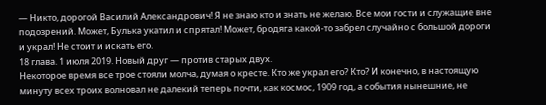— Никто, дорогой Василий Александрович! Я не знаю кто и знать не желаю. Все мои гости и служащие вне подозрений. Может, Булька укатил и спрятал! Может, бродяга какой-то забрел случайно с большой дороги и украл! Не стоит и искать его.
18 глава. 1 июля 2019. Новый друг — против старых двух.
Некоторое время все трое стояли молча, думая о кресте. Кто же украл его? Кто? И конечно, в настоящую минуту всех троих волновал не далекий теперь почти, как космос, 1909 год, а события нынешние, не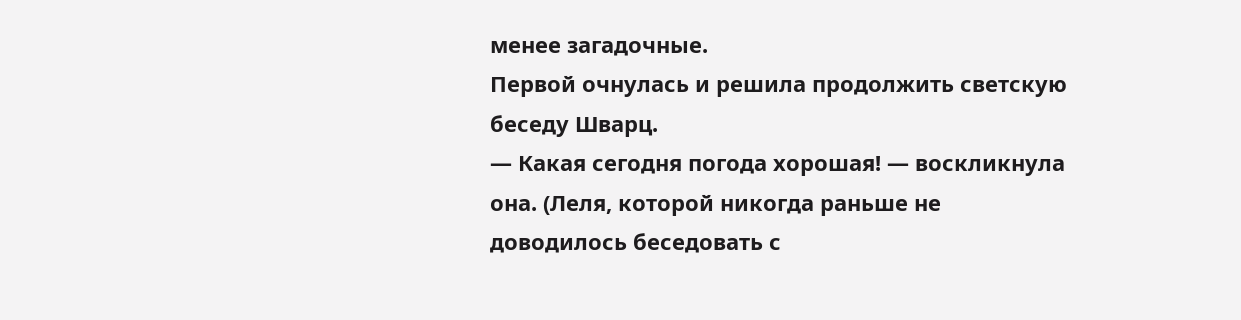менее загадочные.
Первой очнулась и решила продолжить светскую беседу Шварц.
— Какая сегодня погода хорошая! — воскликнула она. (Леля, которой никогда раньше не доводилось беседовать с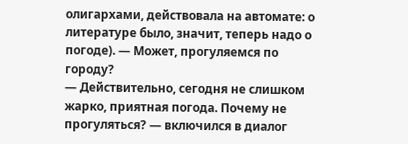олигархами, действовала на автомате: о литературе было, значит, теперь надо о погоде). — Может, прогуляемся по городу?
— Действительно, сегодня не слишком жарко, приятная погода. Почему не прогуляться? — включился в диалог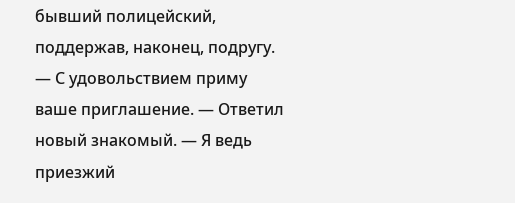бывший полицейский, поддержав, наконец, подругу.
— С удовольствием приму ваше приглашение. — Ответил новый знакомый. — Я ведь приезжий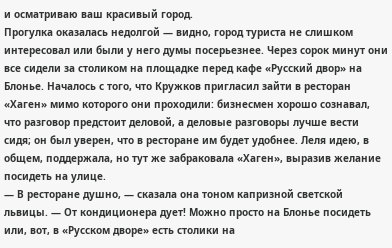и осматриваю ваш красивый город.
Прогулка оказалась недолгой — видно, город туриста не слишком интересовал или были у него думы посерьезнее. Через сорок минут они все сидели за столиком на площадке перед кафе «Русский двор» на Блонье. Началось с того, что Кружков пригласил зайти в ресторан «Хаген» мимо которого они проходили: бизнесмен хорошо сознавал, что разговор предстоит деловой, а деловые разговоры лучше вести сидя; он был уверен, что в ресторане им будет удобнее. Леля идею, в общем, поддержала, но тут же забраковала «Хаген», выразив желание посидеть на улице.
— В ресторане душно, — сказала она тоном капризной светской львицы. — От кондиционера дует! Можно просто на Блонье посидеть или, вот, в «Русском дворе» есть столики на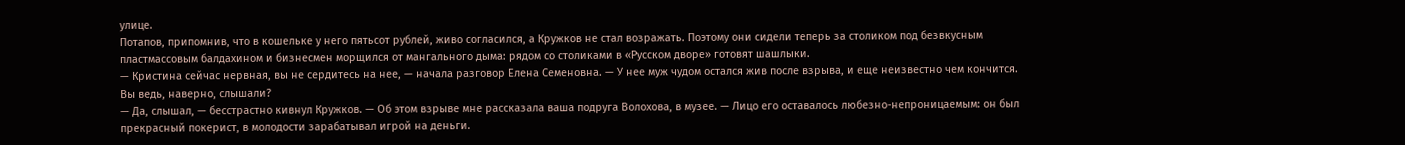улице.
Потапов, припомнив, что в кошельке у него пятьсот рублей, живо согласился, а Кружков не стал возражать. Поэтому они сидели теперь за столиком под безвкусным пластмассовым балдахином и бизнесмен морщился от мангального дыма: рядом со столиками в «Русском дворе» готовят шашлыки.
— Кристина сейчас нервная, вы не сердитесь на нее, — начала разговор Елена Семеновна. — У нее муж чудом остался жив после взрыва, и еще неизвестно чем кончится. Вы ведь, наверно, слышали?
— Да, слышал, — бесстрастно кивнул Кружков. — Об этом взрыве мне рассказала ваша подруга Волохова, в музее. — Лицо его оставалось любезно-непроницаемым: он был прекрасный покерист, в молодости зарабатывал игрой на деньги.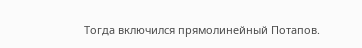Тогда включился прямолинейный Потапов.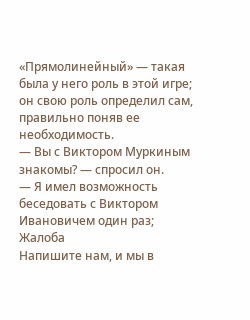«Прямолинейный» — такая была у него роль в этой игре; он свою роль определил сам, правильно поняв ее необходимость.
— Вы с Виктором Муркиным знакомы? — спросил он.
— Я имел возможность беседовать с Виктором Ивановичем один раз;
Жалоба
Напишите нам, и мы в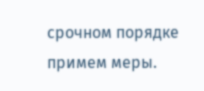срочном порядке примем меры.